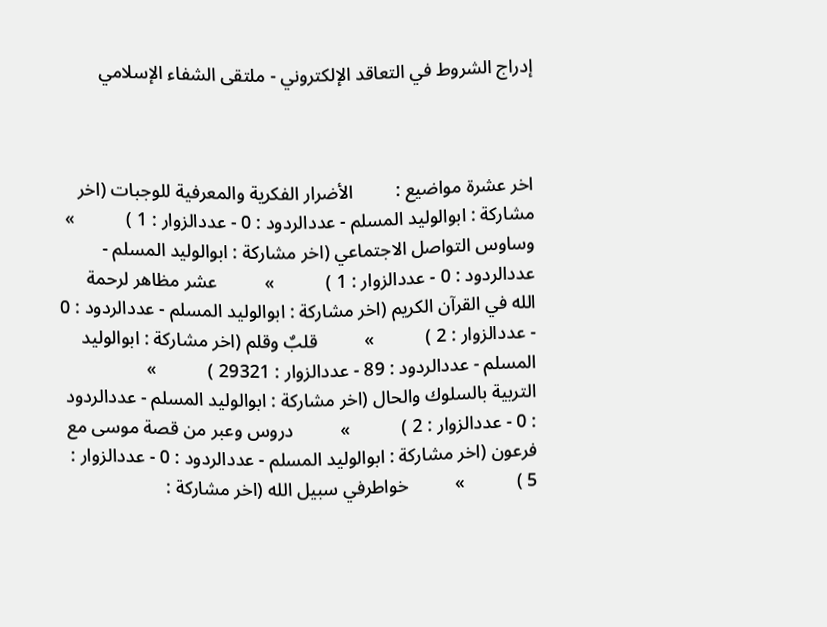إدراج الشروط في التعاقد الإلكتروني - ملتقى الشفاء الإسلامي



اخر عشرة مواضيع :         الأضرار الفكرية والمعرفية للوجبات (اخر مشاركة : ابوالوليد المسلم - عددالردود : 0 - عددالزوار : 1 )           »          وساوس التواصل الاجتماعي (اخر مشاركة : ابوالوليد المسلم - عددالردود : 0 - عددالزوار : 1 )           »          عشر مظاهر لرحمة الله في القرآن الكريم (اخر مشاركة : ابوالوليد المسلم - عددالردود : 0 - عددالزوار : 2 )           »          قلبٌ وقلم (اخر مشاركة : ابوالوليد المسلم - عددالردود : 89 - عددالزوار : 29321 )           »          التربية بالسلوك والحال (اخر مشاركة : ابوالوليد المسلم - عددالردود : 0 - عددالزوار : 2 )           »          دروس وعبر من قصة موسى مع فرعون (اخر مشاركة : ابوالوليد المسلم - عددالردود : 0 - عددالزوار : 5 )           »          خواطرفي سبيل الله (اخر مشاركة :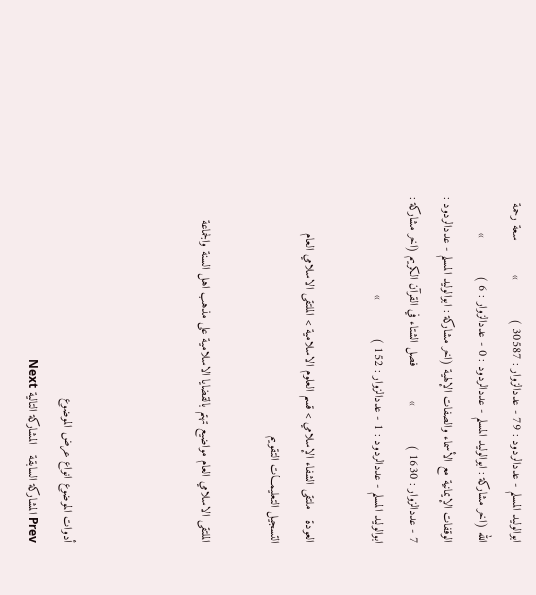ابوالوليد المسلم - عددالردود : 79 - عددالزوار : 30587 )           »          سعة رحمة الله (اخر مشاركة : ابوالوليد المسلم - عددالردود : 0 - عددالزوار : 6 )           »          الوقفات الإيمانية مع الأسماء والصفات الإلهية (اخر مشاركة : ابوالوليد المسلم - عددالردود : 7 - عددالزوار : 1630 )           »          فصل الشتاء في القرآن الكريم (اخر مشاركة : ابوالوليد المسلم - عددالردود : 1 - عددالزوار : 152 )           »

العودة   ملتقى الشفاء الإسلامي > قسم العلوم الاسلامية > الملتقى الاسلامي العام
التسجيل التعليمـــات التقويم

الملتقى الاسلامي العام مواضيع تهتم بالقضايا الاسلامية على مذهب اهل السنة والجماعة



أدوات الموضوع انواع عرض الموضوع
Prev المشاركة السابقة   المشاركة التالية Next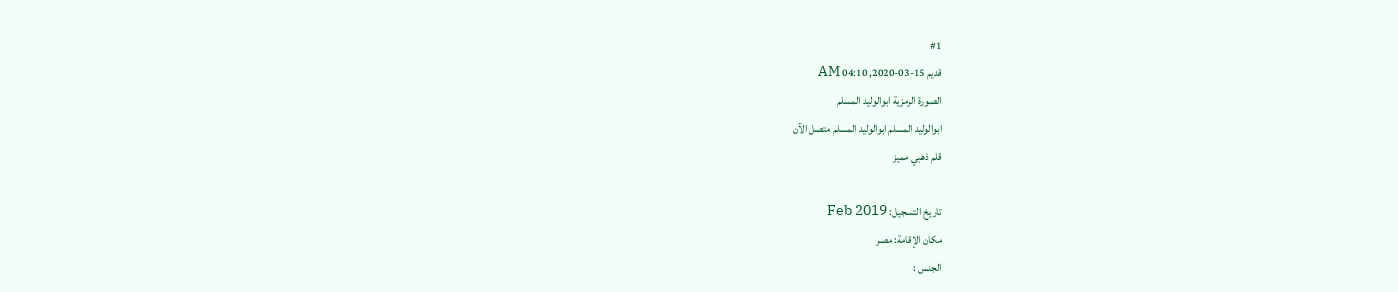#1
قديم 15-03-2020, 04:10 AM
الصورة الرمزية ابوالوليد المسلم
ابوالوليد المسلم ابوالوليد المسلم متصل الآن
قلم ذهبي مميز

تاريخ التسجيل: Feb 2019
مكان الإقامة: مصر
الجنس :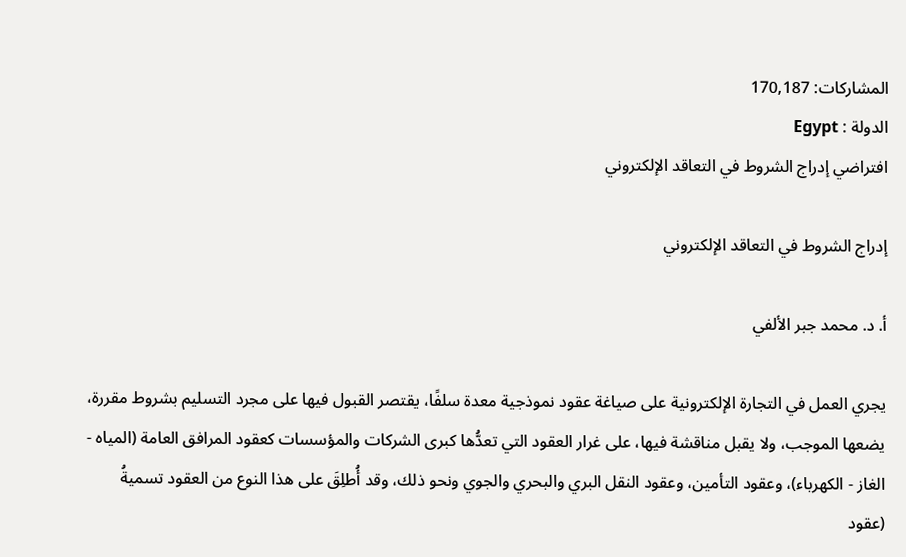المشاركات: 170,187
الدولة : Egypt
افتراضي إدراج الشروط في التعاقد الإلكتروني

إدراج الشروط في التعاقد الإلكتروني

أ. د. محمد جبر الألفي

يجري العمل في التجارة الإلكترونية على صياغة عقود نموذجية معدة سلفًا، يقتصر القبول فيها على مجرد التسليم بشروط مقررة، يضعها الموجب، ولا يقبل مناقشة فيها، على غرار العقود التي تعدُّها كبرى الشركات والمؤسسات كعقود المرافق العامة (المياه - الغاز - الكهرباء)، وعقود التأمين، وعقود النقل البري والبحري والجوي ونحو ذلك، وقد أُطلِقَ على هذا النوع من العقود تسميةُ (عقود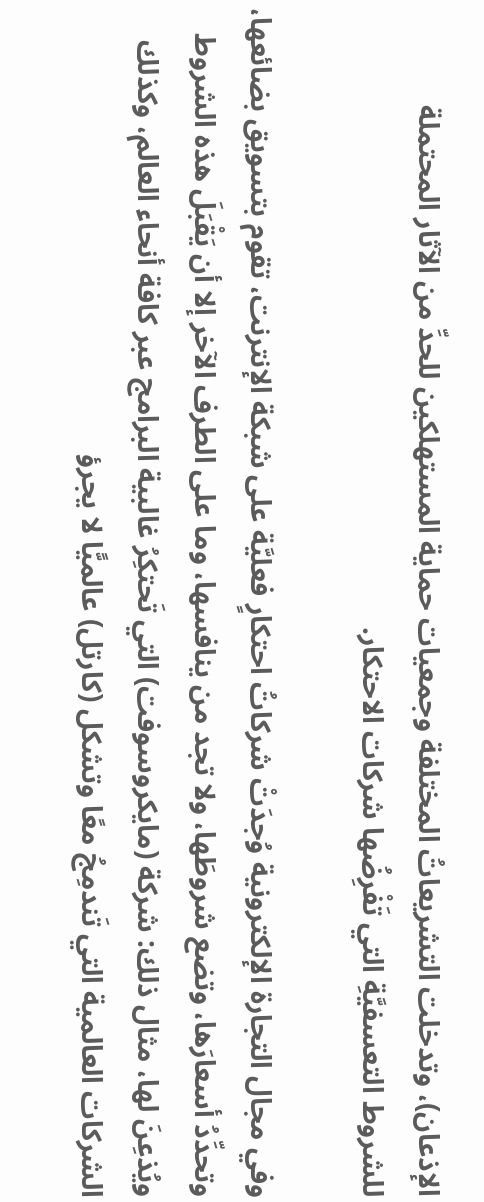الإذعان)، وتدخلت التشريعاتُ المختلفة وجمعيات حماية المستهلكين للحدِّ من الآثار المحتملة للشروط التعسفيَّةِ التي تَفْرِضُها شركات الاحتكار.

وفي مجال التجارة الإلكترونية وُجدَتْ شركاتُ احتكارٍ فعليَّة على شبكة الإنترنت، تقوم بتسويق بضائعها، وتحدِّدُ أسعارَها، وتضع شروطَها، ولا تجد من ينافسها، وما على الطرف الآخر إلا أن يَقْبَلَ هذه الشروط ويُذعِنَ لها، مثال ذلك: شركة (مايكروسوفت) التي تَحتكِرُ غالبية البرامج عبر كافة أنحاء العالم، وكذلك الشركات العالمية التي تَندمِجُ معًا وتشكل (كارتل) عالميًّا لا يجرؤ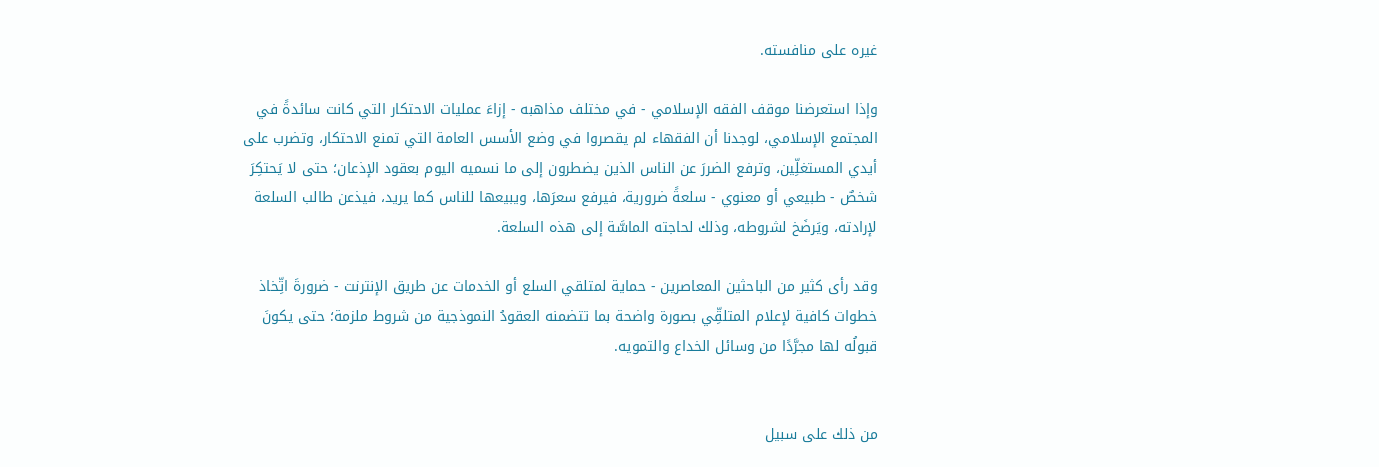غيره على منافسته.

وإذا استعرضنا موقف الفقه الإسلامي - في مختلف مذاهبه - إزاءَ عمليات الاحتكار التي كانت سائدةً في المجتمع الإسلامي، لوجدنا أن الفقهاء لم يقصروا في وضع الأسس العامة التي تمنع الاحتكار، وتضرب على أيدي المستغلِّين، وترفع الضررَ عن الناس الذين يضطرون إلى ما نسميه اليوم بعقود الإذعان؛ حتى لا يَحتكِرَ شخصٌ - طبيعي أو معنوي - سلعةً ضرورية، فيرفع سعرَها، ويبيعها للناس كما يريد، فيذعن طالب السلعة لإرادته، ويَرضَخ لشروطه، وذلك لحاجته الماسَّة إلى هذه السلعة.

وقد رأى كثير من الباحثين المعاصرين - حماية لمتلقي السلع أو الخدمات عن طريق الإنترنت - ضرورةَ اتِّخاذ خطوات كافية لإعلام المتلقِّي بصورة واضحة بما تتضمنه العقودُ النموذجية من شروط ملزمة؛ حتى يكونَ قبولُه لها مجرَّدًا من وسائل الخداع والتمويه.


من ذلك على سبيل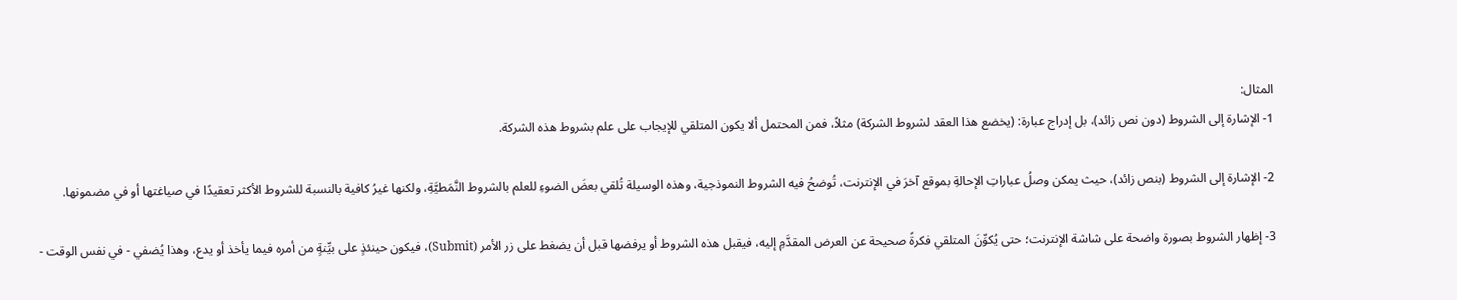المثال:
1- الإشارة إلى الشروط (دون نص زائد)، بل إدراج عبارة: (يخضع هذا العقد لشروط الشركة) مثلاً، فمن المحتمل ألا يكون المتلقي للإيجاب على علم بشروط هذه الشركة.

2- الإشارة إلى الشروط (بنص زائد)، حيث يمكن وصلُ عباراتِ الإحالةِ بموقع آخرَ في الإنترنت، تُوضحُ فيه الشروط النموذجية، وهذه الوسيلة تُلقي بعضَ الضوءِ للعلم بالشروط النَّمَطيَّةِ، ولكنها غيرُ كافية بالنسبة للشروط الأكثر تعقيدًا في صياغتها أو في مضمونها.

3- إظهار الشروط بصورة واضحة على شاشة الإنترنت؛ حتى يُكوِّنَ المتلقي فكرةً صحيحة عن العرض المقدَّمِ إليه، فيقبل هذه الشروط أو يرفضها قبل أن يضغط على زر الأمر (Submit)، فيكون حينئذٍ على بيِّنةٍ من أمره فيما يأخذ أو يدع، وهذا يُضفي - في نفس الوقت -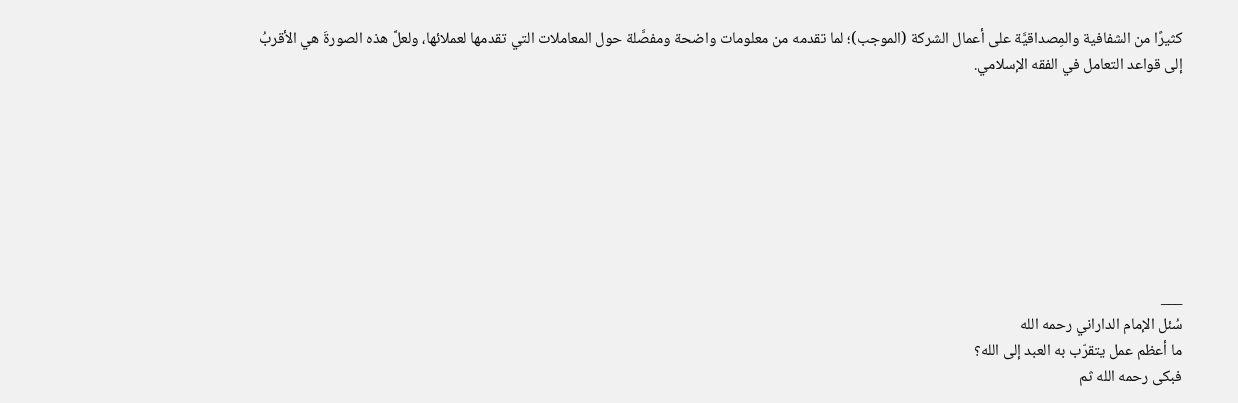كثيرًا من الشفافية والمِصداقيَّة على أعمال الشركة (الموجب)؛ لما تقدمه من معلومات واضحة ومفصَّلة حول المعاملات التي تقدمها لعملائها، ولعلَّ هذه الصورةَ هي الأقربُ إلى قواعد التعامل في الفقه الإسلامي.








___
سُئل الإمام الداراني رحمه الله
ما أعظم عمل يتقرّب به العبد إلى الله؟
فبكى رحمه الله ثم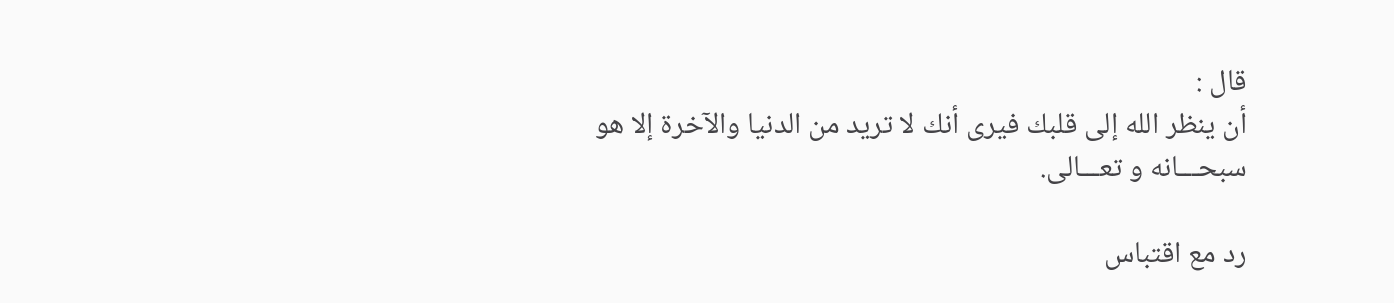قال :
أن ينظر الله إلى قلبك فيرى أنك لا تريد من الدنيا والآخرة إلا هو
سبحـــانه و تعـــالى.

رد مع اقتباس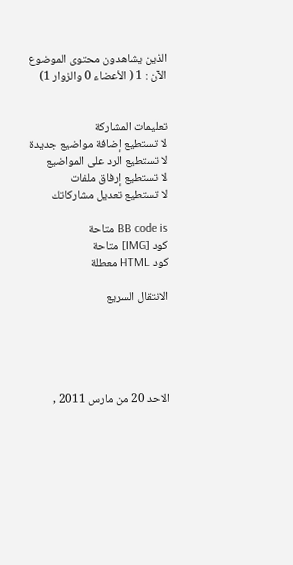الذين يشاهدون محتوى الموضوع الآن : 1 ( الأعضاء 0 والزوار 1)


تعليمات المشاركة
لا تستطيع إضافة مواضيع جديدة
لا تستطيع الرد على المواضيع
لا تستطيع إرفاق ملفات
لا تستطيع تعديل مشاركاتك

BB code is متاحة
كود [IMG] متاحة
كود HTML معطلة

الانتقال السريع





الاحد 20 من مارس 2011 ,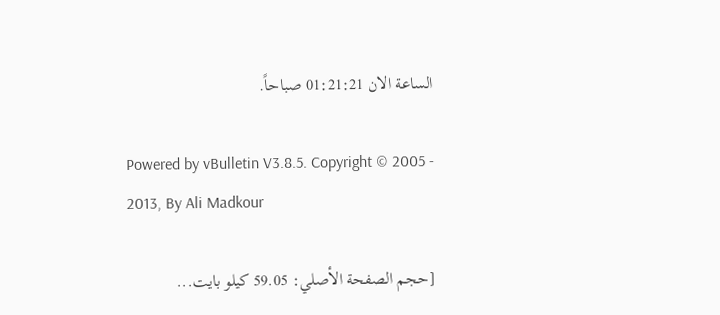الساعة الان 01:21:21 صباحاً.

Powered by vBulletin V3.8.5. Copyright © 2005 - 2013, By Ali Madkour

[حجم الصفحة الأصلي: 59.05 كيلو بايت...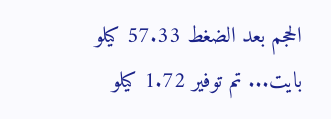الحجم بعد الضغط 57.33 كيلو بايت... تم توفير 1.72 كيلو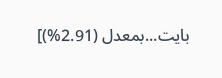بايت...بمعدل (2.91%)]